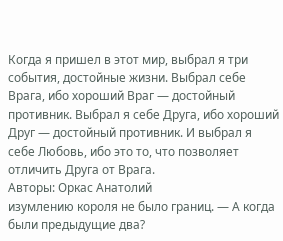Когда я пришел в этот мир, выбрал я три события, достойные жизни. Выбрал себе Врага, ибо хороший Враг — достойный противник. Выбрал я себе Друга, ибо хороший Друг — достойный противник. И выбрал я себе Любовь, ибо это то, что позволяет отличить Друга от Врага.
Авторы: Оркас Анатолий
изумлению короля не было границ. — А когда были предыдущие два?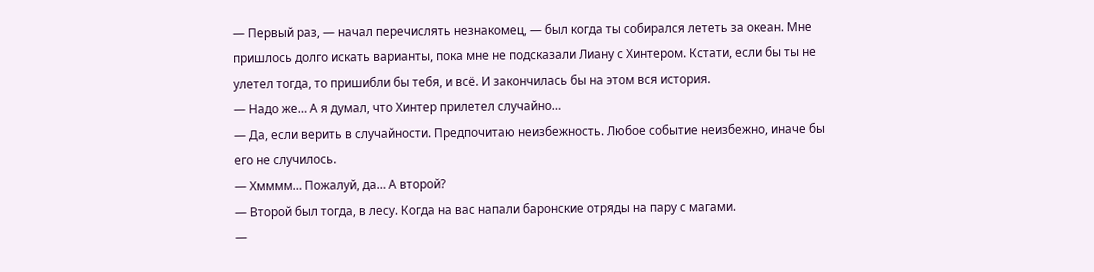— Первый раз, — начал перечислять незнакомец, — был когда ты собирался лететь за океан. Мне пришлось долго искать варианты, пока мне не подсказали Лиану с Хинтером. Кстати, если бы ты не улетел тогда, то пришибли бы тебя, и всё. И закончилась бы на этом вся история.
— Надо же… А я думал, что Хинтер прилетел случайно…
— Да, если верить в случайности. Предпочитаю неизбежность. Любое событие неизбежно, иначе бы его не случилось.
— Хмммм… Пожалуй, да… А второй?
— Второй был тогда, в лесу. Когда на вас напали баронские отряды на пару с магами.
—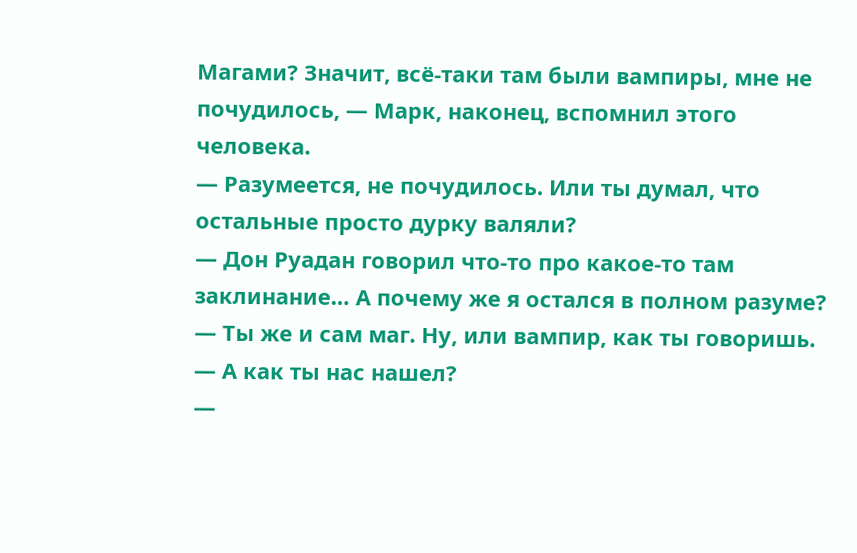Магами? Значит, всё-таки там были вампиры, мне не почудилось, — Марк, наконец, вспомнил этого человека.
— Разумеется, не почудилось. Или ты думал, что остальные просто дурку валяли?
— Дон Руадан говорил что-то про какое-то там заклинание… А почему же я остался в полном разуме?
— Ты же и сам маг. Ну, или вампир, как ты говоришь.
— А как ты нас нашел?
—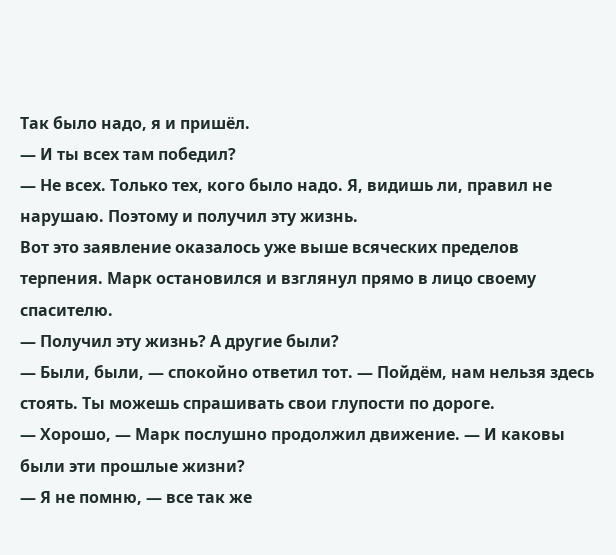Так было надо, я и пришёл.
— И ты всех там победил?
— Не всех. Только тех, кого было надо. Я, видишь ли, правил не нарушаю. Поэтому и получил эту жизнь.
Вот это заявление оказалось уже выше всяческих пределов терпения. Марк остановился и взглянул прямо в лицо своему спасителю.
— Получил эту жизнь? А другие были?
— Были, были, — спокойно ответил тот. — Пойдём, нам нельзя здесь стоять. Ты можешь спрашивать свои глупости по дороге.
— Хорошо, — Марк послушно продолжил движение. — И каковы были эти прошлые жизни?
— Я не помню, — все так же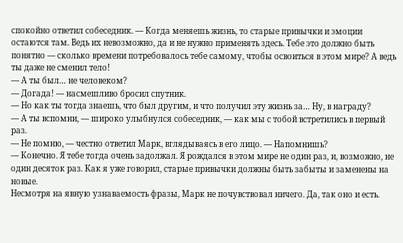спокойно ответил собеседник. — Когда меняешь жизнь, то старые привычки и эмоции остаются там. Ведь их невозможно, да и не нужно применять здесь. Тебе это должно быть понятно — сколько времени потребовалось тебе самому, чтобы освоиться в этом мире? А ведь ты даже не сменил тело!
— А ты был… не человеком?
— Догада! — насмешливо бросил спутник.
— Но как ты тогда знаешь, что был другим, и что получил эту жизнь за… Ну, в награду?
— А ты вспомни, — широко улыбнулся собеседник, — как мы с тобой встретились в первый раз.
— Не помню, — честно ответил Марк, вглядываясь в его лицо. — Напомнишь?
— Конечно. Я тебе тогда очень задолжал. Я рождался в этом мире не один раз, и, возможно, не один десяток раз. Как я уже говорил, старые привычки должны быть забыты и заменены на новые.
Несмотря на явную узнаваемость фразы, Марк не почувствовал ничего. Да, так оно и есть.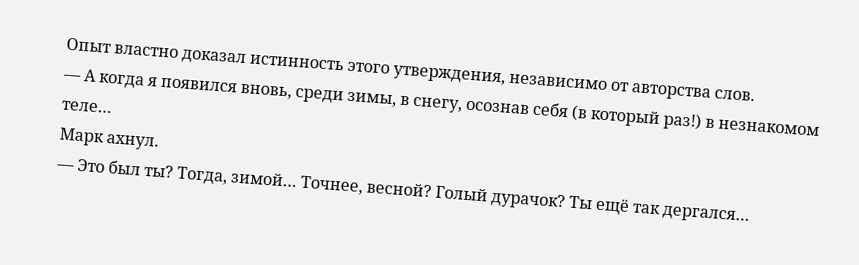Опыт властно доказал истинность этого утверждения, независимо от авторства слов.
— А когда я появился вновь, среди зимы, в снегу, осознав себя (в который раз!) в незнакомом теле…
Марк ахнул.
— Это был ты? Тогда, зимой… Точнее, весной? Голый дурачок? Ты ещё так дергался…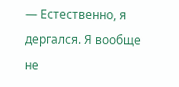— Естественно, я дергался. Я вообще не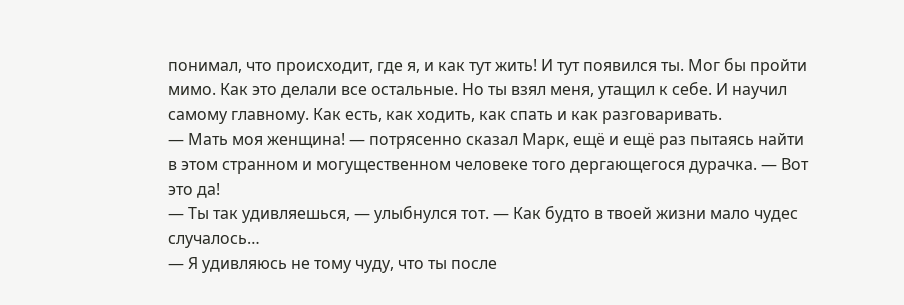понимал, что происходит, где я, и как тут жить! И тут появился ты. Мог бы пройти мимо. Как это делали все остальные. Но ты взял меня, утащил к себе. И научил самому главному. Как есть, как ходить, как спать и как разговаривать.
— Мать моя женщина! — потрясенно сказал Марк, ещё и ещё раз пытаясь найти в этом странном и могущественном человеке того дергающегося дурачка. — Вот это да!
— Ты так удивляешься, — улыбнулся тот. — Как будто в твоей жизни мало чудес случалось…
— Я удивляюсь не тому чуду, что ты после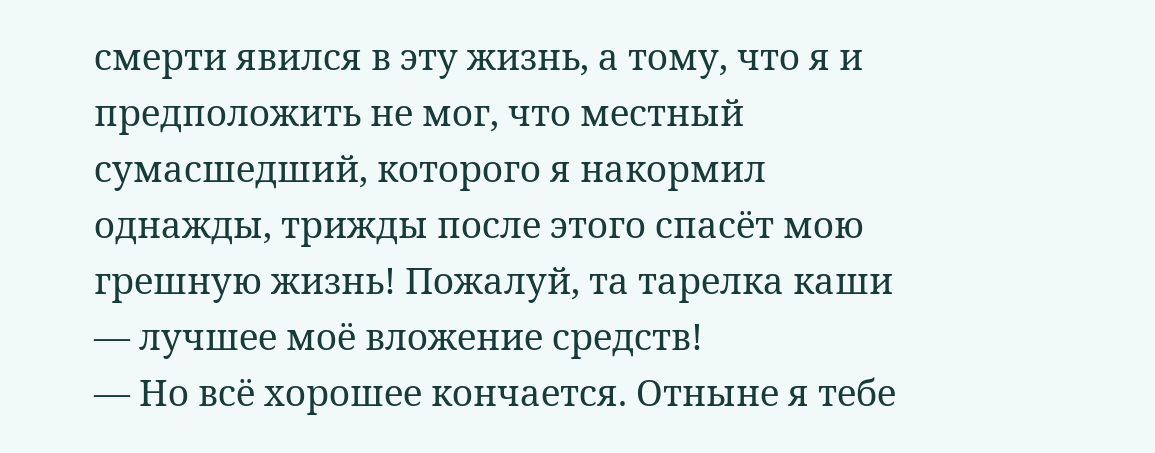смерти явился в эту жизнь, а тому, что я и предположить не мог, что местный сумасшедший, которого я накормил однажды, трижды после этого спасёт мою грешную жизнь! Пожалуй, та тарелка каши — лучшее моё вложение средств!
— Но всё хорошее кончается. Отныне я тебе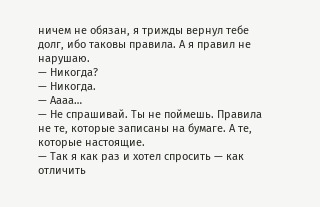ничем не обязан, я трижды вернул тебе долг, ибо таковы правила. А я правил не нарушаю.
— Никогда?
— Никогда.
— Аааа…
— Не спрашивай. Ты не поймешь. Правила не те, которые записаны на бумаге. А те, которые настоящие.
— Так я как раз и хотел спросить — как отличить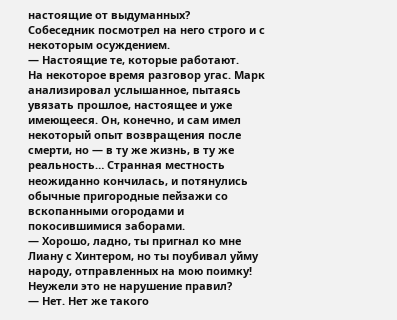настоящие от выдуманных?
Собеседник посмотрел на него строго и с некоторым осуждением.
— Настоящие те, которые работают.
На некоторое время разговор угас. Марк анализировал услышанное, пытаясь увязать прошлое, настоящее и уже имеющееся. Он, конечно, и сам имел некоторый опыт возвращения после смерти, но — в ту же жизнь, в ту же реальность… Странная местность неожиданно кончилась, и потянулись обычные пригородные пейзажи со вскопанными огородами и покосившимися заборами.
— Хорошо, ладно, ты пригнал ко мне Лиану с Хинтером, но ты поубивал уйму народу, отправленных на мою поимку! Неужели это не нарушение правил?
— Нет. Нет же такого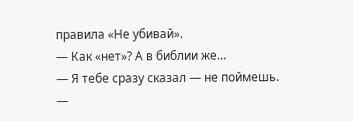правила «Не убивай».
— Как «нет»? А в библии же…
— Я тебе сразу сказал — не поймешь.
—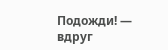Подожди! — вдруг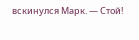вскинулся Марк. — Стой!